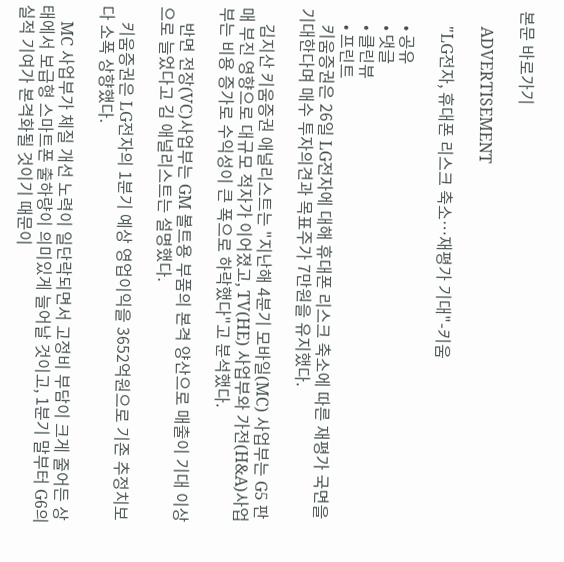본문 바로가기

    ADVERTISEMENT

    "LG전자, 휴대폰 리스크 축소…재평가 기대"-키움

    • 공유
    • 댓글
    • 클린뷰
    • 프린트
    키움증권은 26일 LG전자에 대해 휴대폰 리스크 축소에 따른 재평가 국면을 기대한다며 매수 투자의견과 목표주가 7만원을 유지했다.

    김지산 키움증권 애널리스트는 "지난해 4분기 모바일(MC) 사업부는 G5 판매 부진 영향으로 대규모 적자가 이어졌고, TV(HE) 사업부와 가전(H&A)사업부는 비용 증가로 수익성이 큰 폭으로 하락했다"고 분석했다.

    반면 전장(VC)사업부는 GM 볼트용 부품의 본격 양산으로 매출이 기대 이상으로 늘었다고 김 애널리스트는 설명했다.

    키움증권은 LG전자의 1분기 예상 영업이익을 3652억원으로 기존 추정치보다 소폭 상향했다.

    MC 사업부가 체질 개선 노력이 일단락되면서 고정비 부담이 크게 줄어든 상태에서 보급형 스마트폰 출하량이 의미있게 늘어날 것이고, 1분기 말부터 G6의 실적 기여가 본격화될 것이기 때문이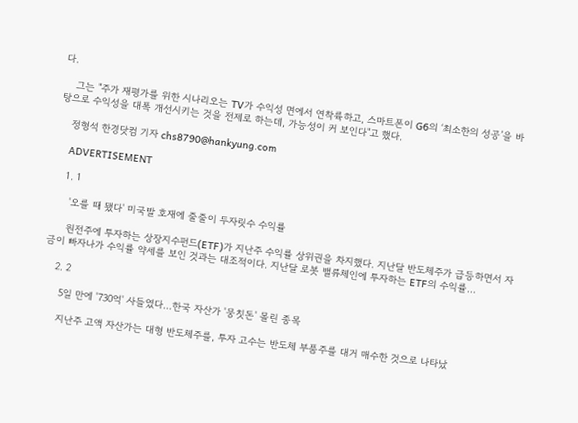다.

    그는 "주가 재평가를 위한 시나리오는 TV가 수익성 면에서 연착륙하고, 스마트폰이 G6의 ‘최소한의 성공’을 바탕으로 수익성을 대폭 개선시키는 것을 전제로 하는데, 가능성이 커 보인다"고 했다.

    정형석 한경닷컴 기자 chs8790@hankyung.com

    ADVERTISEMENT

    1. 1

      '오를 때 됐다' 미국발 호재에 줄줄이 두자릿수 수익률

      원전주에 투자하는 상장지수펀드(ETF)가 지난주 수익률 상위권을 차지했다. 지난달 반도체주가 급등하면서 자금이 빠자나가 수익률 약세를 보인 것과는 대조적이다. 지난달 로봇 밸류체인에 투자하는 ETF의 수익률...

    2. 2

      5일 만에 '730억' 사들였다…한국 자산가 '뭉칫돈' 몰린 종목

      지난주 고액 자산가는 대형 반도체주를, 투자 고수는 반도체 부품주를 대거 매수한 것으로 나타났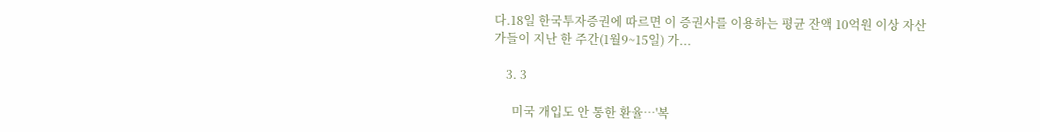다.18일 한국투자증권에 따르면 이 증권사를 이용하는 평균 잔액 10억원 이상 자산가들이 지난 한 주간(1월9~15일) 가...

    3. 3

      미국 개입도 안 통한 환율…'복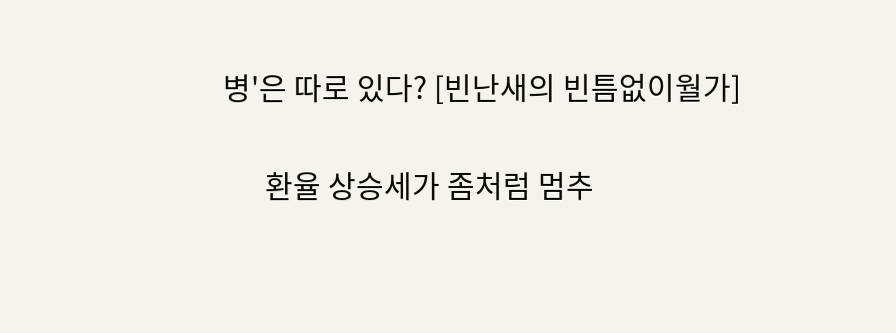병'은 따로 있다? [빈난새의 빈틈없이월가]

      환율 상승세가 좀처럼 멈추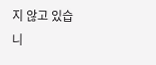지 않고 있습니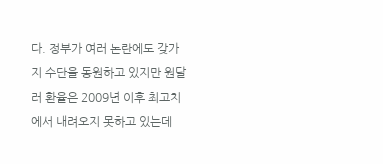다. 정부가 여러 논란에도 갖가지 수단을 동원하고 있지만 원달러 환율은 2009년 이후 최고치에서 내려오지 못하고 있는데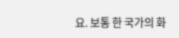요. 보통 한 국가의 화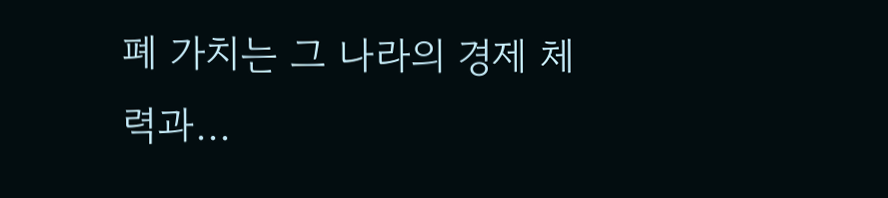폐 가치는 그 나라의 경제 체력과...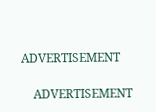ADVERTISEMENT

    ADVERTISEMENT